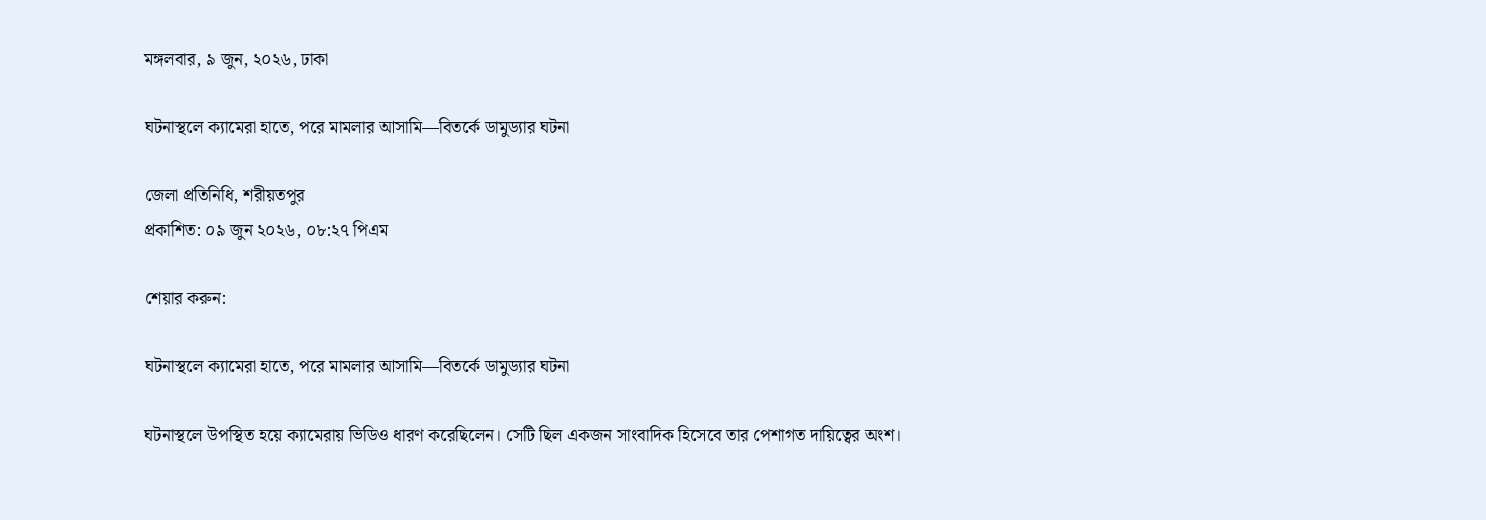মঙ্গলবার, ৯ জুন, ২০২৬, ঢাকা

ঘটনাস্থলে ক্যামেরা হাতে, পরে মামলার আসামি—বিতর্কে ডামুড্যার ঘটনা

জেলা প্রতিনিধি, শরীয়তপুর
প্রকাশিত: ০৯ জুন ২০২৬, ০৮:২৭ পিএম

শেয়ার করুন:

ঘটনাস্থলে ক্যামেরা হাতে, পরে মামলার আসামি—বিতর্কে ডামুড্যার ঘটনা

ঘটনাস্থলে উপস্থিত হয়ে ক্যামেরায় ভিডিও ধারণ করেছিলেন। সেটি ছিল একজন সাংবাদিক হিসেবে তার পেশাগত দায়িত্বের অংশ।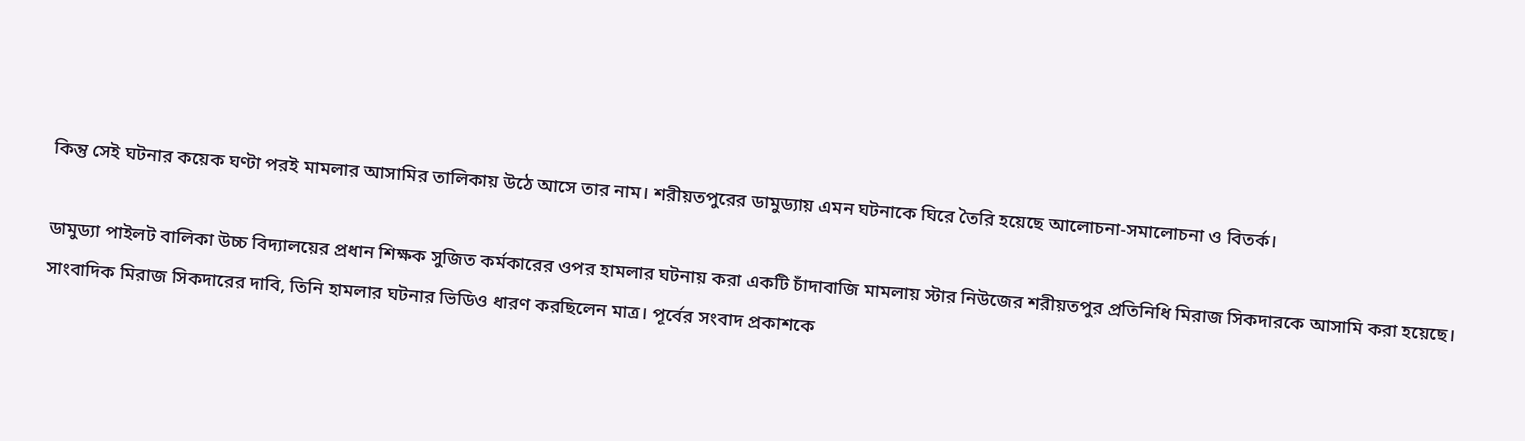কিন্তু সেই ঘটনার কয়েক ঘণ্টা পরই মামলার আসামির তালিকায় উঠে আসে তার নাম। শরীয়তপুরের ডামুড্যায় এমন ঘটনাকে ঘিরে তৈরি হয়েছে আলোচনা-সমালোচনা ও বিতর্ক।

ডামুড্যা পাইলট বালিকা উচ্চ বিদ্যালয়ের প্রধান শিক্ষক সুজিত কর্মকারের ওপর হামলার ঘটনায় করা একটি চাঁদাবাজি মামলায় স্টার নিউজের শরীয়তপুর প্রতিনিধি মিরাজ সিকদারকে আসামি করা হয়েছে। সাংবাদিক মিরাজ সিকদারের দাবি, তিনি হামলার ঘটনার ভিডিও ধারণ করছিলেন মাত্র। পূর্বের সংবাদ প্রকাশকে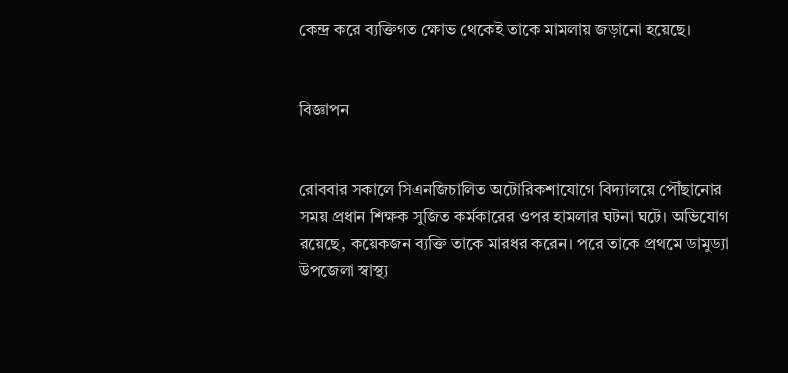কেন্দ্র করে ব্যক্তিগত ক্ষোভ থেকেই তাকে মামলায় জড়ানো হয়েছে।


বিজ্ঞাপন


রোববার সকালে সিএনজিচালিত অটোরিকশাযোগে বিদ্যালয়ে পৌঁছানোর সময় প্রধান শিক্ষক সুজিত কর্মকারের ওপর হামলার ঘটনা ঘটে। অভিযোগ রয়েছে, কয়েকজন ব্যক্তি তাকে মারধর করেন। পরে তাকে প্রথমে ডামুড্যা উপজেলা স্বাস্থ্য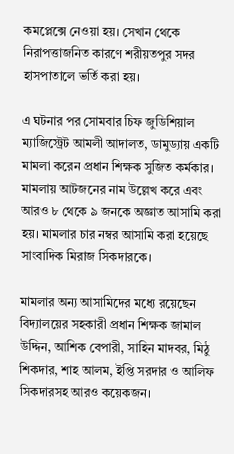কমপ্লেক্সে নেওয়া হয়। সেখান থেকে নিরাপত্তাজনিত কারণে শরীয়তপুর সদর হাসপাতালে ভর্তি করা হয়।

এ ঘটনার পর সোমবার চিফ জুডিশিয়াল ম্যাজিস্ট্রেট আমলী আদালত, ডামুড্যায় একটি মামলা করেন প্রধান শিক্ষক সুজিত কর্মকার। মামলায় আটজনের নাম উল্লেখ করে এবং আরও ৮ থেকে ৯ জনকে অজ্ঞাত আসামি করা হয়। মামলার চার নম্বর আসামি করা হয়েছে সাংবাদিক মিরাজ সিকদারকে।

মামলার অন্য আসামিদের মধ্যে রয়েছেন বিদ্যালয়ের সহকারী প্রধান শিক্ষক জামাল উদ্দিন, আশিক বেপারী, সাহিন মাদবর, মিঠু শিকদার, শাহ আলম, ইপ্তি সরদার ও আলিফ সিকদারসহ আরও কয়েকজন।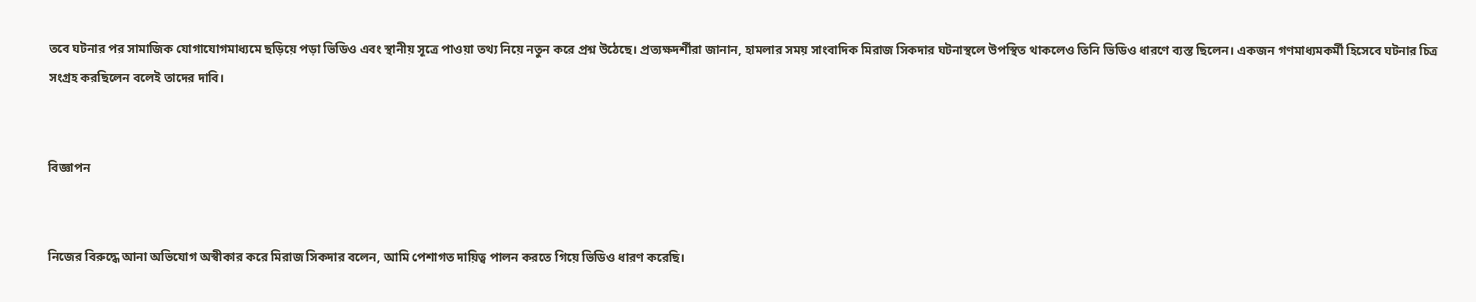তবে ঘটনার পর সামাজিক যোগাযোগমাধ্যমে ছড়িয়ে পড়া ভিডিও এবং স্থানীয় সূত্রে পাওয়া তথ্য নিয়ে নতুন করে প্রশ্ন উঠেছে। প্রত্যক্ষদর্শীরা জানান, হামলার সময় সাংবাদিক মিরাজ সিকদার ঘটনাস্থলে উপস্থিত থাকলেও তিনি ভিডিও ধারণে ব্যস্ত ছিলেন। একজন গণমাধ্যমকর্মী হিসেবে ঘটনার চিত্র সংগ্রহ করছিলেন বলেই তাদের দাবি।


বিজ্ঞাপন


নিজের বিরুদ্ধে আনা অভিযোগ অস্বীকার করে মিরাজ সিকদার বলেন, আমি পেশাগত দায়িত্ব পালন করতে গিয়ে ভিডিও ধারণ করেছি।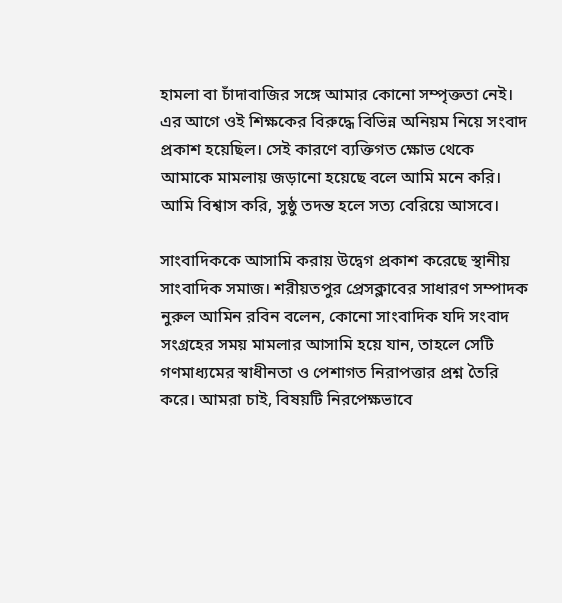হামলা বা চাঁদাবাজির সঙ্গে আমার কোনো সম্পৃক্ততা নেই। এর আগে ওই শিক্ষকের বিরুদ্ধে বিভিন্ন অনিয়ম নিয়ে সংবাদ প্রকাশ হয়েছিল। সেই কারণে ব্যক্তিগত ক্ষোভ থেকে আমাকে মামলায় জড়ানো হয়েছে বলে আমি মনে করি। আমি বিশ্বাস করি, সুষ্ঠু তদন্ত হলে সত্য বেরিয়ে আসবে।

সাংবাদিককে আসামি করায় উদ্বেগ প্রকাশ করেছে স্থানীয় সাংবাদিক সমাজ। শরীয়তপুর প্রেসক্লাবের সাধারণ সম্পাদক নুরুল আমিন রবিন বলেন, কোনো সাংবাদিক যদি সংবাদ সংগ্রহের সময় মামলার আসামি হয়ে যান, তাহলে সেটি গণমাধ্যমের স্বাধীনতা ও পেশাগত নিরাপত্তার প্রশ্ন তৈরি করে। আমরা চাই, বিষয়টি নিরপেক্ষভাবে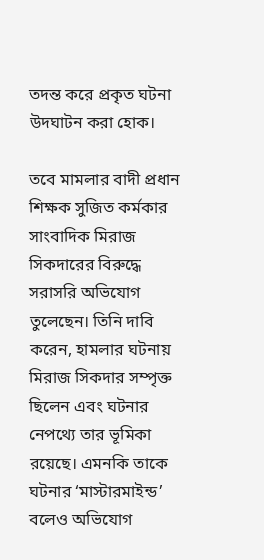তদন্ত করে প্রকৃত ঘটনা উদঘাটন করা হোক।

তবে মামলার বাদী প্রধান শিক্ষক সুজিত কর্মকার সাংবাদিক মিরাজ সিকদারের বিরুদ্ধে সরাসরি অভিযোগ তুলেছেন। তিনি দাবি করেন, হামলার ঘটনায় মিরাজ সিকদার সম্পৃক্ত ছিলেন এবং ঘটনার নেপথ্যে তার ভূমিকা রয়েছে। এমনকি তাকে ঘটনার ‘মাস্টারমাইন্ড’ বলেও অভিযোগ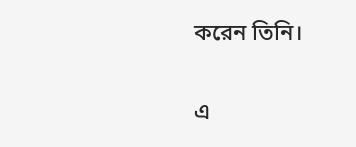করেন তিনি।

এ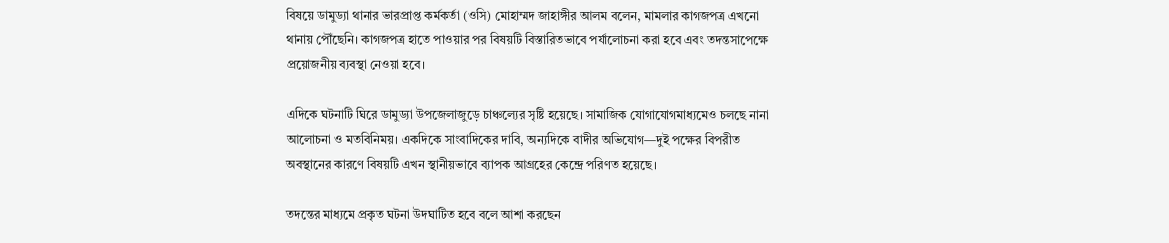বিষয়ে ডামুড্যা থানার ভারপ্রাপ্ত কর্মকর্তা (ওসি) মোহাম্মদ জাহাঙ্গীর আলম বলেন, মামলার কাগজপত্র এখনো থানায় পৌঁছেনি। কাগজপত্র হাতে পাওয়ার পর বিষয়টি বিস্তারিতভাবে পর্যালোচনা করা হবে এবং তদন্তসাপেক্ষে প্রয়োজনীয় ব্যবস্থা নেওয়া হবে।

এদিকে ঘটনাটি ঘিরে ডামুড্যা উপজেলাজুড়ে চাঞ্চল্যের সৃষ্টি হয়েছে। সামাজিক যোগাযোগমাধ্যমেও চলছে নানা আলোচনা ও মতবিনিময়। একদিকে সাংবাদিকের দাবি, অন্যদিকে বাদীর অভিযোগ—দুই পক্ষের বিপরীত অবস্থানের কারণে বিষয়টি এখন স্থানীয়ভাবে ব্যাপক আগ্রহের কেন্দ্রে পরিণত হয়েছে।

তদন্তের মাধ্যমে প্রকৃত ঘটনা উদঘাটিত হবে বলে আশা করছেন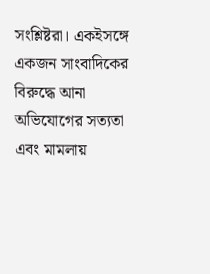সংশ্লিষ্টরা। একইসঙ্গে একজন সাংবাদিকের বিরুদ্ধে আনা অভিযোগের সত্যতা এবং মামলায়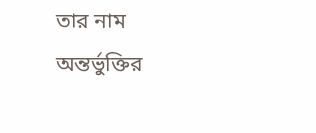তার নাম অন্তর্ভুক্তির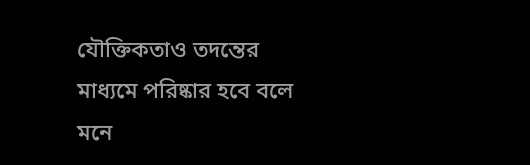যৌক্তিকতাও তদন্তের মাধ্যমে পরিষ্কার হবে বলে মনে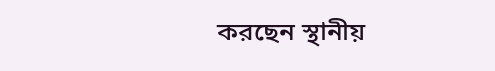করছেন স্থানীয়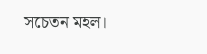সচেতন মহল।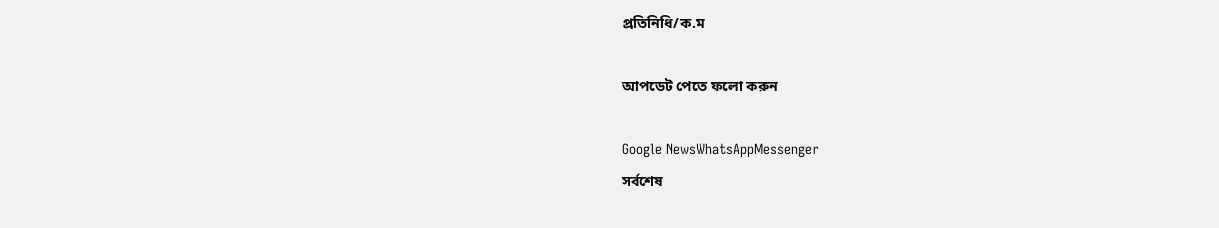প্রতিনিধি/ক.ম

আপডেট পেতে ফলো করুন

Google NewsWhatsAppMessenger
সর্বশেষ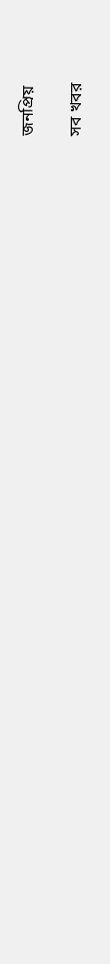জনপ্রিয়

সব খবর